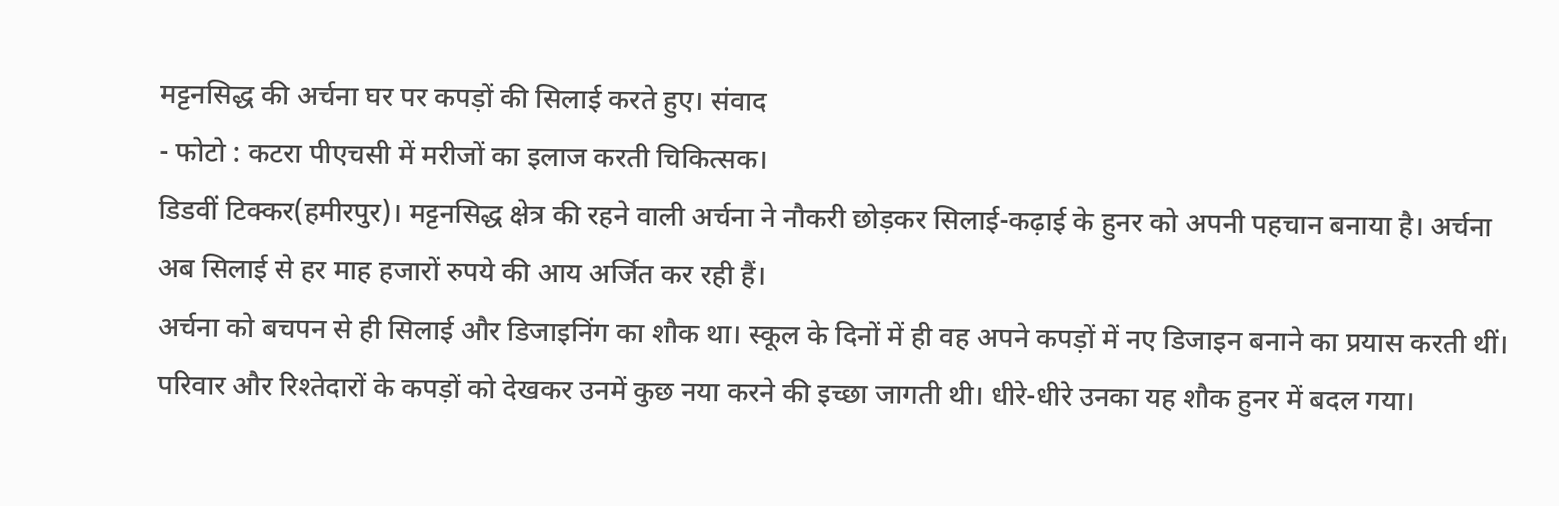मट्टनसिद्ध की अर्चना घर पर कपड़ों की सिलाई करते हुए। संवाद
- फोटो : कटरा पीएचसी में मरीजों का इलाज करती चिकित्सक।
डिडवीं टिक्कर(हमीरपुर)। मट्टनसिद्ध क्षेत्र की रहने वाली अर्चना ने नौकरी छोड़कर सिलाई-कढ़ाई के हुनर को अपनी पहचान बनाया है। अर्चना अब सिलाई से हर माह हजारों रुपये की आय अर्जित कर रही हैं।
अर्चना को बचपन से ही सिलाई और डिजाइनिंग का शौक था। स्कूल के दिनों में ही वह अपने कपड़ों में नए डिजाइन बनाने का प्रयास करती थीं। परिवार और रिश्तेदारों के कपड़ों को देखकर उनमें कुछ नया करने की इच्छा जागती थी। धीरे-धीरे उनका यह शौक हुनर में बदल गया।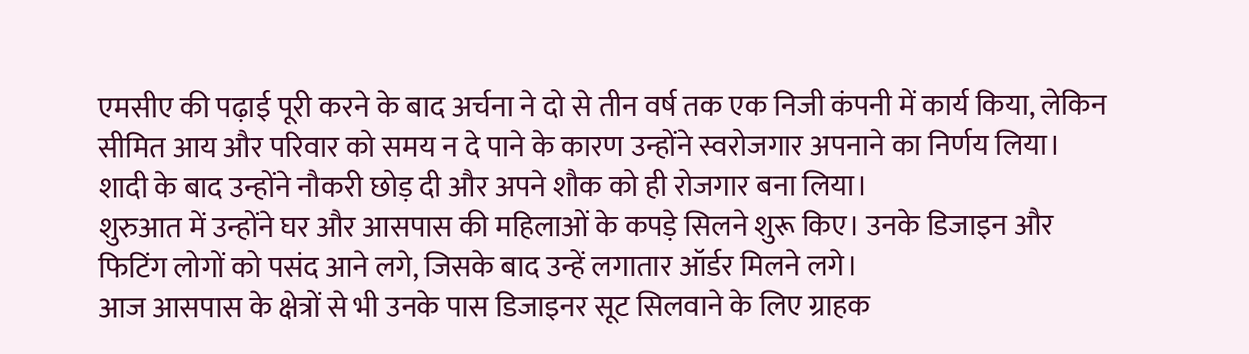एमसीए की पढ़ाई पूरी करने के बाद अर्चना ने दो से तीन वर्ष तक एक निजी कंपनी में कार्य किया, लेकिन सीमित आय और परिवार को समय न दे पाने के कारण उन्होंने स्वरोजगार अपनाने का निर्णय लिया। शादी के बाद उन्होंने नौकरी छोड़ दी और अपने शौक को ही रोजगार बना लिया।
शुरुआत में उन्होंने घर और आसपास की महिलाओं के कपड़े सिलने शुरू किए। उनके डिजाइन और फिटिंग लोगों को पसंद आने लगे, जिसके बाद उन्हें लगातार ऑर्डर मिलने लगे।
आज आसपास के क्षेत्रों से भी उनके पास डिजाइनर सूट सिलवाने के लिए ग्राहक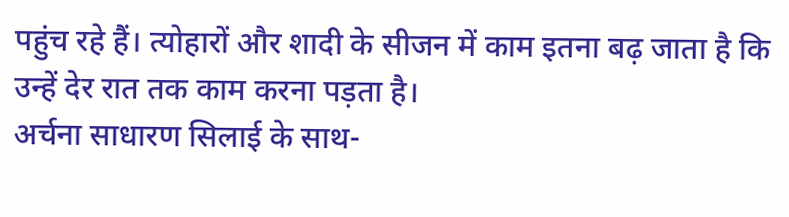पहुंच रहे हैं। त्योहारों और शादी के सीजन में काम इतना बढ़ जाता है कि उन्हें देर रात तक काम करना पड़ता है।
अर्चना साधारण सिलाई के साथ-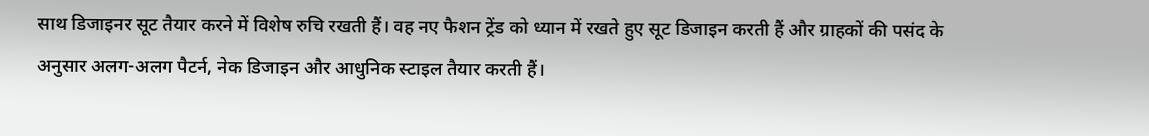साथ डिजाइनर सूट तैयार करने में विशेष रुचि रखती हैं। वह नए फैशन ट्रेंड को ध्यान में रखते हुए सूट डिजाइन करती हैं और ग्राहकों की पसंद के अनुसार अलग-अलग पैटर्न, नेक डिजाइन और आधुनिक स्टाइल तैयार करती हैं।